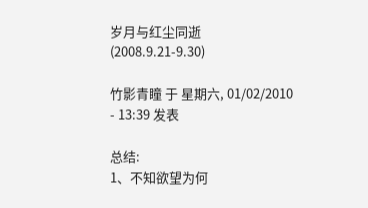岁月与红尘同逝 (2008.9.21-9.30)

竹影青瞳 于 星期六, 01/02/2010 - 13:39 发表

总结:
1、不知欲望为何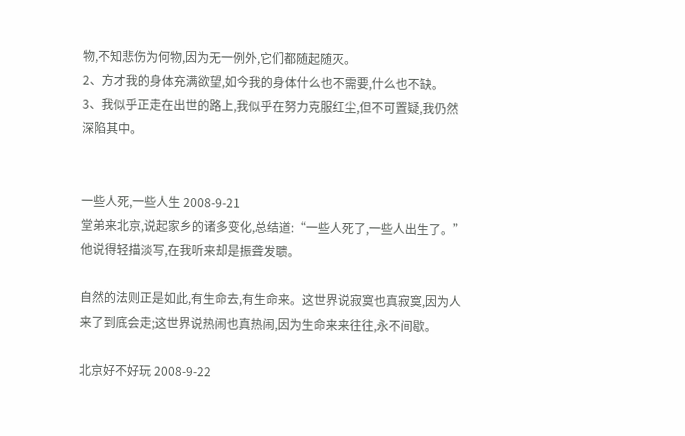物,不知悲伤为何物,因为无一例外,它们都随起随灭。
2、方才我的身体充满欲望,如今我的身体什么也不需要,什么也不缺。
3、我似乎正走在出世的路上,我似乎在努力克服红尘,但不可置疑,我仍然深陷其中。


一些人死,一些人生 2008-9-21
堂弟来北京,说起家乡的诸多变化,总结道:“一些人死了,一些人出生了。”他说得轻描淡写,在我听来却是振聋发聩。

自然的法则正是如此,有生命去,有生命来。这世界说寂寞也真寂寞,因为人来了到底会走;这世界说热闹也真热闹,因为生命来来往往,永不间歇。

北京好不好玩 2008-9-22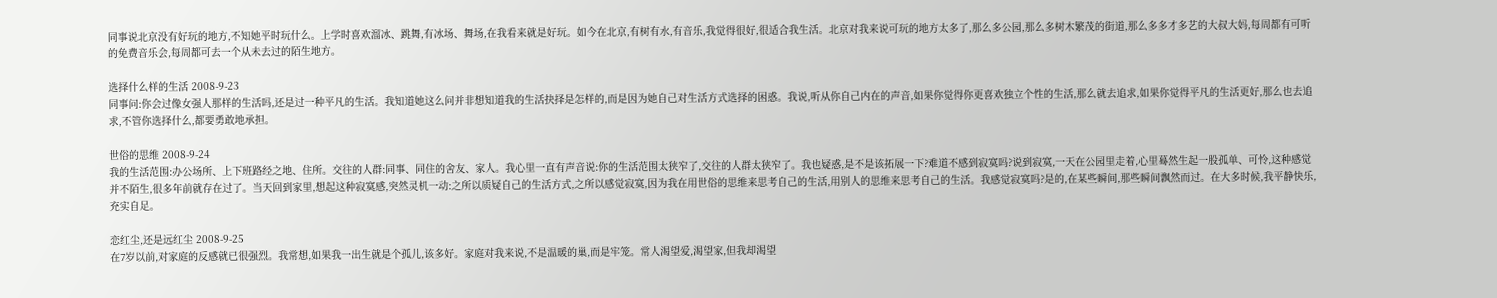同事说北京没有好玩的地方,不知她平时玩什么。上学时喜欢溜冰、跳舞,有冰场、舞场,在我看来就是好玩。如今在北京,有树有水,有音乐,我觉得很好,很适合我生活。北京对我来说可玩的地方太多了,那么多公园,那么多树木繁茂的街道,那么多多才多艺的大叔大妈,每周都有可听的免费音乐会,每周都可去一个从未去过的陌生地方。

选择什么样的生活 2008-9-23
同事问:你会过像女强人那样的生活吗,还是过一种平凡的生活。我知道她这么问并非想知道我的生活抉择是怎样的,而是因为她自己对生活方式选择的困惑。我说,听从你自己内在的声音,如果你觉得你更喜欢独立个性的生活,那么就去追求,如果你觉得平凡的生活更好,那么也去追求,不管你选择什么,都要勇敢地承担。

世俗的思维 2008-9-24
我的生活范围:办公场所、上下班路经之地、住所。交往的人群:同事、同住的舍友、家人。我心里一直有声音说:你的生活范围太狭窄了,交往的人群太狭窄了。我也疑惑,是不是该拓展一下?难道不感到寂寞吗?说到寂寞,一天在公园里走着,心里蓦然生起一股孤单、可怜,这种感觉并不陌生,很多年前就存在过了。当天回到家里,想起这种寂寞感,突然灵机一动:之所以质疑自己的生活方式,之所以感觉寂寞,因为我在用世俗的思维来思考自己的生活,用别人的思维来思考自己的生活。我感觉寂寞吗?是的,在某些瞬间,那些瞬间飘然而过。在大多时候,我平静快乐,充实自足。

恋红尘,还是远红尘 2008-9-25
在7岁以前,对家庭的反感就已很强烈。我常想,如果我一出生就是个孤儿,该多好。家庭对我来说,不是温暖的巢,而是牢笼。常人渴望爱,渴望家,但我却渴望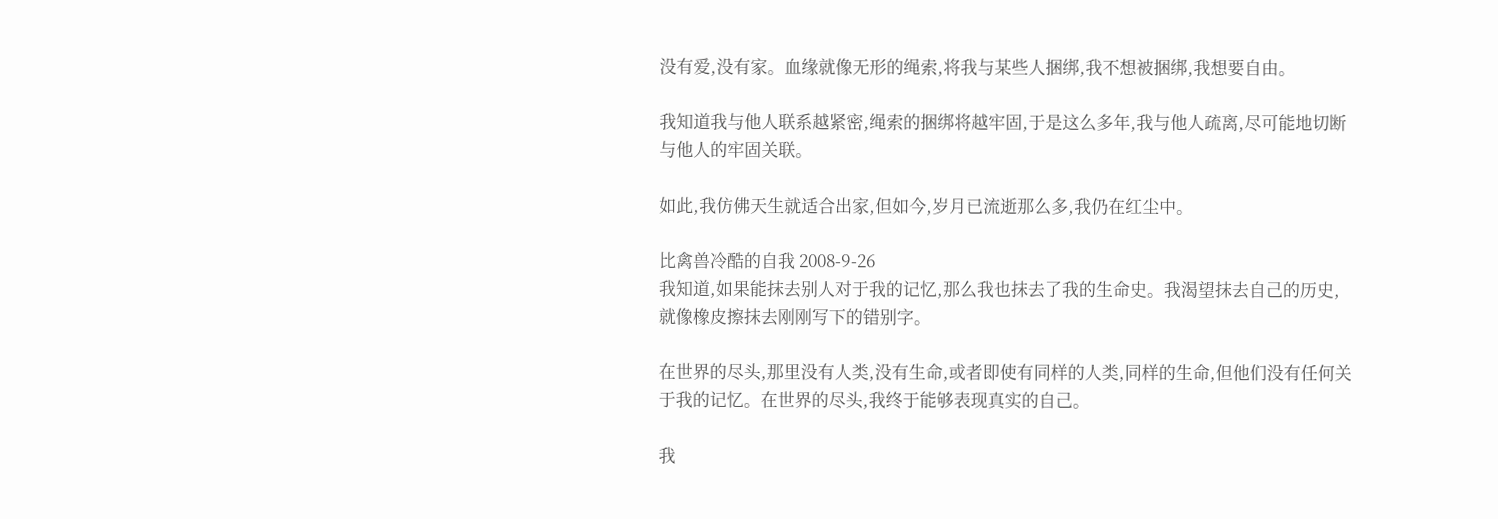没有爱,没有家。血缘就像无形的绳索,将我与某些人捆绑,我不想被捆绑,我想要自由。

我知道我与他人联系越紧密,绳索的捆绑将越牢固,于是这么多年,我与他人疏离,尽可能地切断与他人的牢固关联。

如此,我仿佛天生就适合出家,但如今,岁月已流逝那么多,我仍在红尘中。

比禽兽冷酷的自我 2008-9-26
我知道,如果能抹去别人对于我的记忆,那么我也抹去了我的生命史。我渴望抹去自己的历史,就像橡皮擦抹去刚刚写下的错别字。

在世界的尽头,那里没有人类,没有生命,或者即使有同样的人类,同样的生命,但他们没有任何关于我的记忆。在世界的尽头,我终于能够表现真实的自己。

我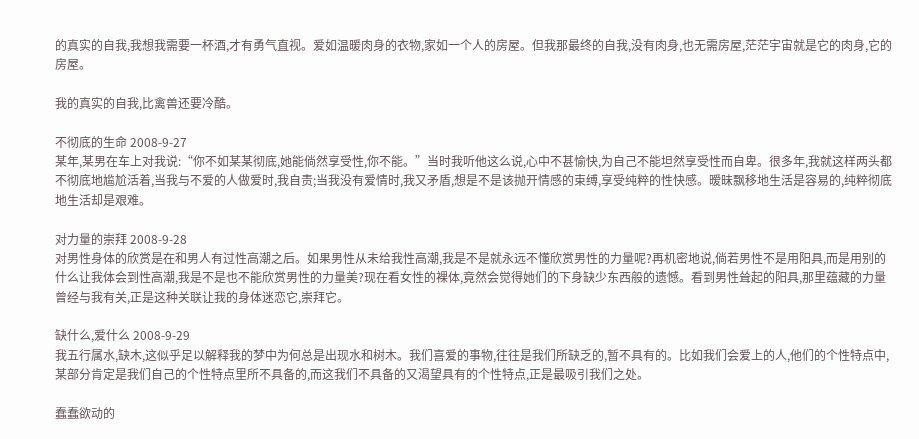的真实的自我,我想我需要一杯酒,才有勇气直视。爱如温暖肉身的衣物,家如一个人的房屋。但我那最终的自我,没有肉身,也无需房屋,茫茫宇宙就是它的肉身,它的房屋。

我的真实的自我,比禽兽还要冷酷。

不彻底的生命 2008-9-27
某年,某男在车上对我说:“你不如某某彻底,她能倘然享受性,你不能。”当时我听他这么说,心中不甚愉快,为自己不能坦然享受性而自卑。很多年,我就这样两头都不彻底地尴尬活着,当我与不爱的人做爱时,我自责;当我没有爱情时,我又矛盾,想是不是该抛开情感的束缚,享受纯粹的性快感。暧昧飘移地生活是容易的,纯粹彻底地生活却是艰难。

对力量的崇拜 2008-9-28
对男性身体的欣赏是在和男人有过性高潮之后。如果男性从未给我性高潮,我是不是就永远不懂欣赏男性的力量呢?再机密地说,倘若男性不是用阳具,而是用别的什么让我体会到性高潮,我是不是也不能欣赏男性的力量美?现在看女性的裸体,竟然会觉得她们的下身缺少东西般的遗憾。看到男性耸起的阳具,那里蕴藏的力量曾经与我有关,正是这种关联让我的身体迷恋它,崇拜它。

缺什么,爱什么 2008-9-29
我五行属水,缺木,这似乎足以解释我的梦中为何总是出现水和树木。我们喜爱的事物,往往是我们所缺乏的,暂不具有的。比如我们会爱上的人,他们的个性特点中,某部分肯定是我们自己的个性特点里所不具备的,而这我们不具备的又渴望具有的个性特点,正是最吸引我们之处。

蠢蠢欲动的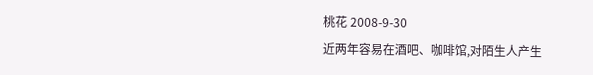桃花 2008-9-30
近两年容易在酒吧、咖啡馆,对陌生人产生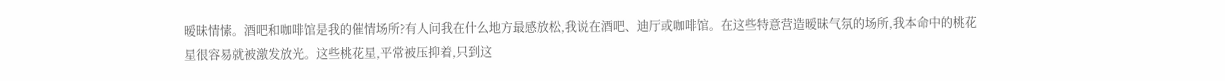暧昧情愫。酒吧和咖啡馆是我的催情场所?有人问我在什么地方最感放松,我说在酒吧、迪厅或咖啡馆。在这些特意营造暧昧气氛的场所,我本命中的桃花星很容易就被激发放光。这些桃花星,平常被压抑着,只到这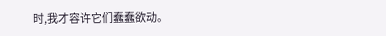时,我才容许它们蠢蠢欲动。